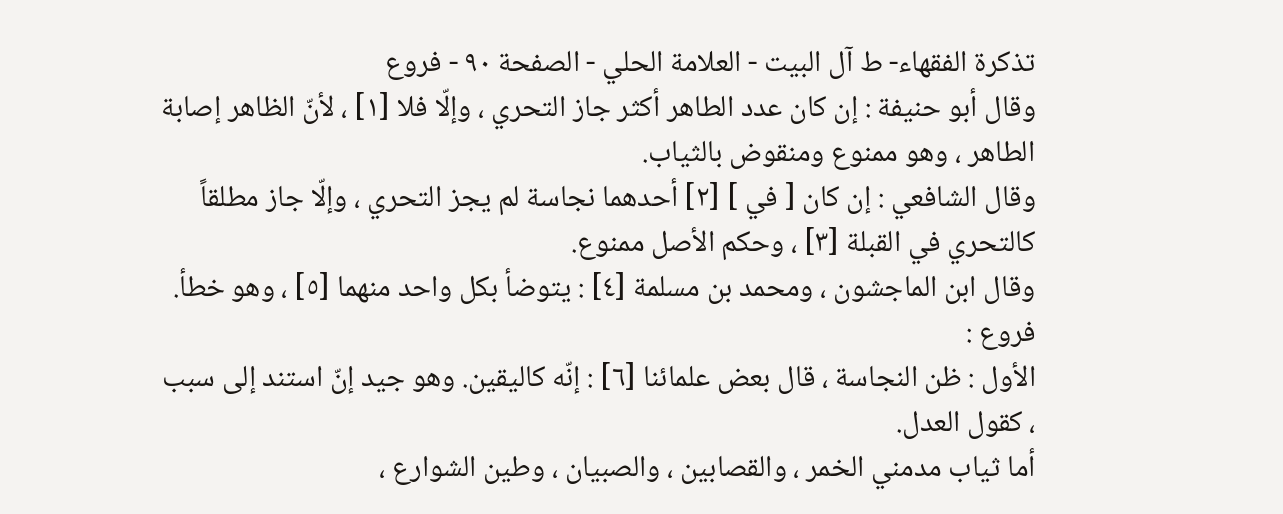تذكرة الفقهاء- ط آل البيت - العلامة الحلي - الصفحة ٩٠ - فروع
وقال أبو حنيفة : إن كان عدد الطاهر أكثر جاز التحري ، وإلّا فلا [١] ، لأنّ الظاهر إصابة الطاهر ، وهو ممنوع ومنقوض بالثياب.
وقال الشافعي : إن كان [ في ] [٢] أحدهما نجاسة لم يجز التحري ، وإلّا جاز مطلقاً كالتحري في القبلة [٣] ، وحكم الأصل ممنوع.
وقال ابن الماجشون ، ومحمد بن مسلمة [٤] : يتوضأ بكل واحد منهما [٥] ، وهو خطأ.
فروع :
الأول : ظن النجاسة ، قال بعض علمائنا [٦] : إنّه كاليقين. وهو جيد إنّ استند إلى سبب ، كقول العدل.
أما ثياب مدمني الخمر ، والقصابين ، والصبيان ، وطين الشوارع ،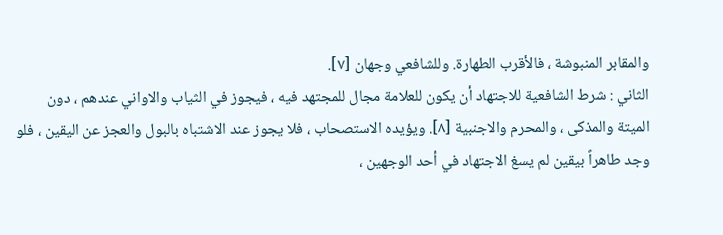والمقابر المنبوشة ، فالأقرب الطهارة. وللشافعي وجهان [٧].
الثاني : شرط الشافعية للاجتهاد أن يكون للعلامة مجال للمجتهد فيه ، فيجوز في الثياب والاواني عندهم ، دون الميتة والمذكى ، والمحرم والاجنبية [٨]. ويؤيده الاستصحاب ، فلا يجوز عند الاشتباه بالبول والعجز عن اليقين ، فلو وجد طاهراً بيقين لم يسغ الاجتهاد في أحد الوجهين ،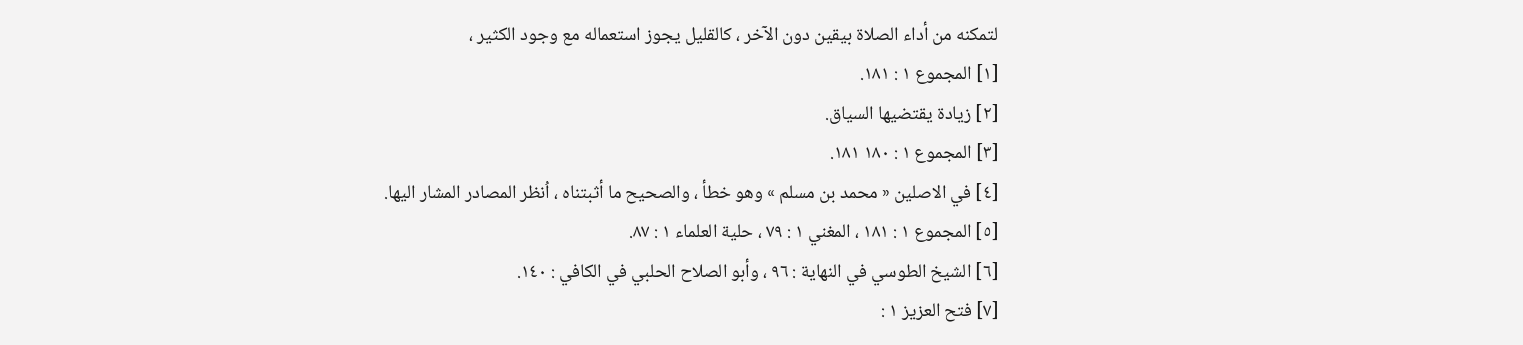لتمكنه من أداء الصلاة بيقين دون الآخر ، كالقليل يجوز استعماله مع وجود الكثير ،
[١] المجموع ١ : ١٨١.
[٢] زيادة يقتضيها السياق.
[٣] المجموع ١ : ١٨٠ ١٨١.
[٤] في الاصلين « محمد بن مسلم » وهو خطأ ، والصحيح ما أثبتناه ، اُنظر المصادر المشار اليها.
[٥] المجموع ١ : ١٨١ ، المغني ١ : ٧٩ ، حلية العلماء ١ : ٨٧.
[٦] الشيخ الطوسي في النهاية : ٩٦ ، وأبو الصلاح الحلبي في الكافي : ١٤٠.
[٧] فتح العزيز ١ :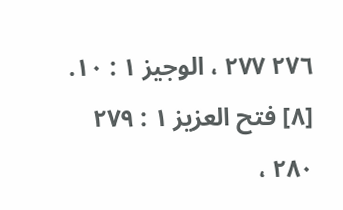٢٧٦ ٢٧٧ ، الوجيز ١ : ١٠.
[٨] فتح العزيز ١ : ٢٧٩ ٢٨٠ ،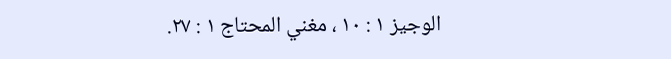الوجيز ١ : ١٠ ، مغني المحتاج ١ : ٢٧.